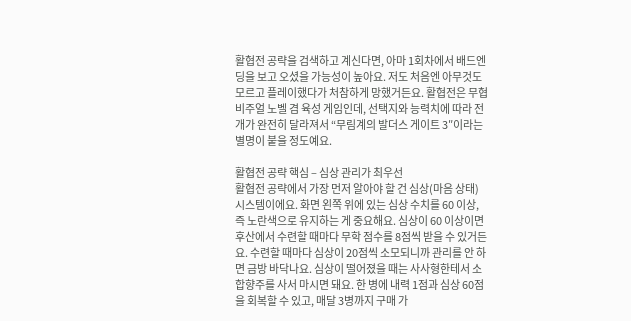활협전 공략을 검색하고 계신다면, 아마 1회차에서 배드엔딩을 보고 오셨을 가능성이 높아요. 저도 처음엔 아무것도 모르고 플레이했다가 처참하게 망했거든요. 활협전은 무협 비주얼 노벨 겸 육성 게임인데, 선택지와 능력치에 따라 전개가 완전히 달라져서 “무림계의 발더스 게이트 3″이라는 별명이 붙을 정도예요.

활협전 공략 핵심 – 심상 관리가 최우선
활협전 공략에서 가장 먼저 알아야 할 건 심상(마음 상태) 시스템이에요. 화면 왼쪽 위에 있는 심상 수치를 60 이상, 즉 노란색으로 유지하는 게 중요해요. 심상이 60 이상이면 후산에서 수련할 때마다 무학 점수를 8점씩 받을 수 있거든요. 수련할 때마다 심상이 20점씩 소모되니까 관리를 안 하면 금방 바닥나요. 심상이 떨어졌을 때는 사사형한테서 소합향주를 사서 마시면 돼요. 한 병에 내력 1점과 심상 60점을 회복할 수 있고, 매달 3병까지 구매 가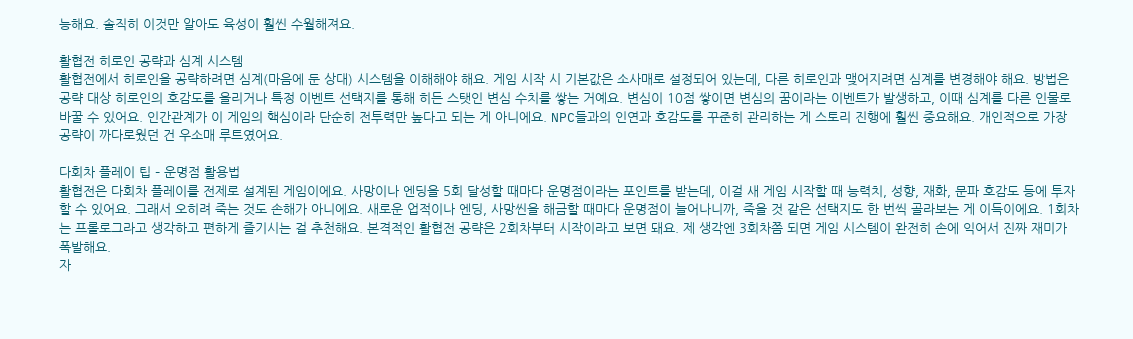능해요. 솔직히 이것만 알아도 육성이 훨씬 수월해져요.

활협전 히로인 공략과 심계 시스템
활협전에서 히로인을 공략하려면 심계(마음에 둔 상대) 시스템을 이해해야 해요. 게임 시작 시 기본값은 소사매로 설정되어 있는데, 다른 히로인과 맺어지려면 심계를 변경해야 해요. 방법은 공략 대상 히로인의 호감도를 올리거나 특정 이벤트 선택지를 통해 히든 스탯인 변심 수치를 쌓는 거예요. 변심이 10점 쌓이면 변심의 꿈이라는 이벤트가 발생하고, 이때 심계를 다른 인물로 바꿀 수 있어요. 인간관계가 이 게임의 핵심이라 단순히 전투력만 높다고 되는 게 아니에요. NPC들과의 인연과 호감도를 꾸준히 관리하는 게 스토리 진행에 훨씬 중요해요. 개인적으로 가장 공략이 까다로웠던 건 우소매 루트였어요.

다회차 플레이 팁 – 운명점 활용법
활협전은 다회차 플레이를 전제로 설계된 게임이에요. 사망이나 엔딩을 5회 달성할 때마다 운명점이라는 포인트를 받는데, 이걸 새 게임 시작할 때 능력치, 성향, 재화, 문파 호감도 등에 투자할 수 있어요. 그래서 오히려 죽는 것도 손해가 아니에요. 새로운 업적이나 엔딩, 사망씬을 해금할 때마다 운명점이 늘어나니까, 죽을 것 같은 선택지도 한 번씩 골라보는 게 이득이에요. 1회차는 프롤로그라고 생각하고 편하게 즐기시는 걸 추천해요. 본격적인 활협전 공략은 2회차부터 시작이라고 보면 돼요. 제 생각엔 3회차쯤 되면 게임 시스템이 완전히 손에 익어서 진짜 재미가 폭발해요.
자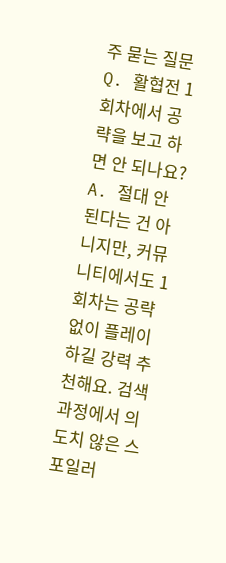주 묻는 질문
Q. 활협전 1회차에서 공략을 보고 하면 안 되나요?
A. 절대 안 된다는 건 아니지만, 커뮤니티에서도 1회차는 공략 없이 플레이하길 강력 추천해요. 검색 과정에서 의도치 않은 스포일러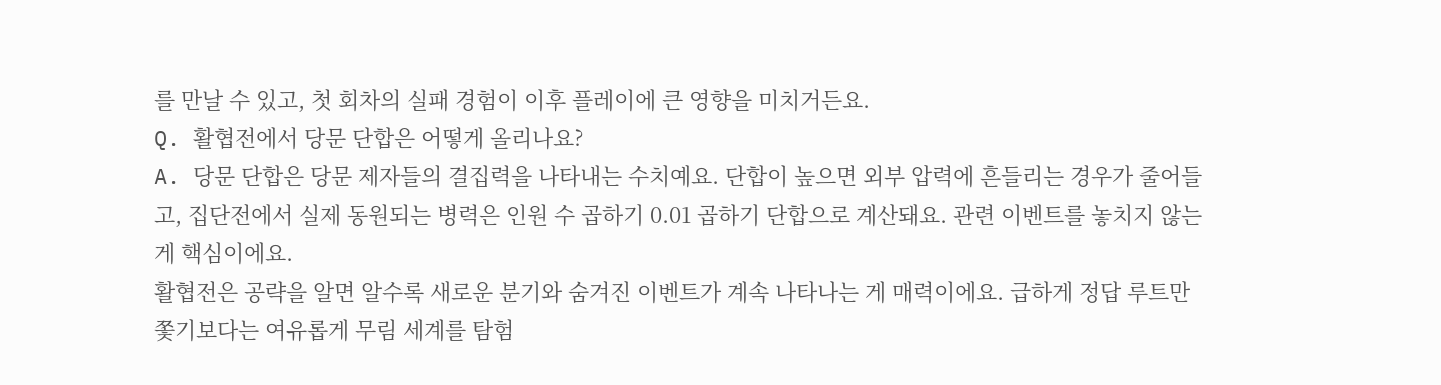를 만날 수 있고, 첫 회차의 실패 경험이 이후 플레이에 큰 영향을 미치거든요.
Q. 활협전에서 당문 단합은 어떻게 올리나요?
A. 당문 단합은 당문 제자들의 결집력을 나타내는 수치예요. 단합이 높으면 외부 압력에 흔들리는 경우가 줄어들고, 집단전에서 실제 동원되는 병력은 인원 수 곱하기 0.01 곱하기 단합으로 계산돼요. 관련 이벤트를 놓치지 않는 게 핵심이에요.
활협전은 공략을 알면 알수록 새로운 분기와 숨겨진 이벤트가 계속 나타나는 게 매력이에요. 급하게 정답 루트만 쫓기보다는 여유롭게 무림 세계를 탐험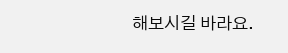해보시길 바라요.